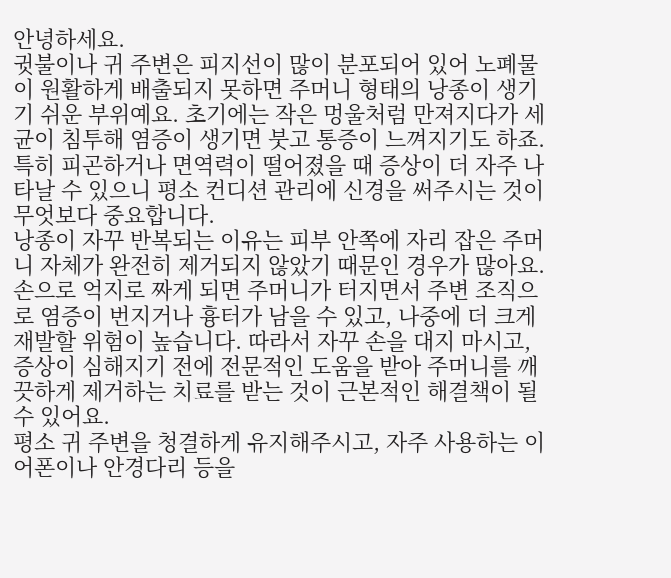안녕하세요.
귓불이나 귀 주변은 피지선이 많이 분포되어 있어 노폐물이 원활하게 배출되지 못하면 주머니 형태의 낭종이 생기기 쉬운 부위예요. 초기에는 작은 멍울처럼 만져지다가 세균이 침투해 염증이 생기면 붓고 통증이 느껴지기도 하죠. 특히 피곤하거나 면역력이 떨어졌을 때 증상이 더 자주 나타날 수 있으니 평소 컨디션 관리에 신경을 써주시는 것이 무엇보다 중요합니다.
낭종이 자꾸 반복되는 이유는 피부 안쪽에 자리 잡은 주머니 자체가 완전히 제거되지 않았기 때문인 경우가 많아요. 손으로 억지로 짜게 되면 주머니가 터지면서 주변 조직으로 염증이 번지거나 흉터가 남을 수 있고, 나중에 더 크게 재발할 위험이 높습니다. 따라서 자꾸 손을 대지 마시고, 증상이 심해지기 전에 전문적인 도움을 받아 주머니를 깨끗하게 제거하는 치료를 받는 것이 근본적인 해결책이 될 수 있어요.
평소 귀 주변을 청결하게 유지해주시고, 자주 사용하는 이어폰이나 안경다리 등을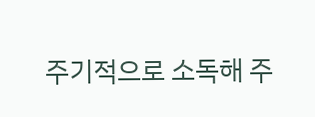주기적으로 소독해 주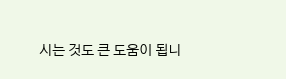시는 것도 큰 도움이 됩니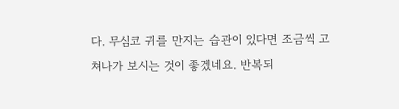다. 무심코 귀를 만지는 습관이 있다면 조금씩 고쳐나가 보시는 것이 좋겠네요. 반복되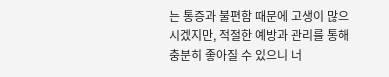는 통증과 불편함 때문에 고생이 많으시겠지만, 적절한 예방과 관리를 통해 충분히 좋아질 수 있으니 너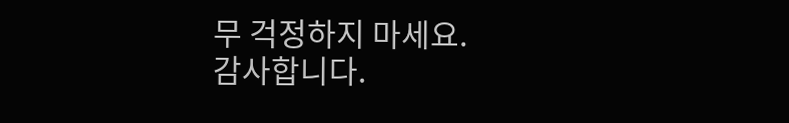무 걱정하지 마세요.
감사합니다.